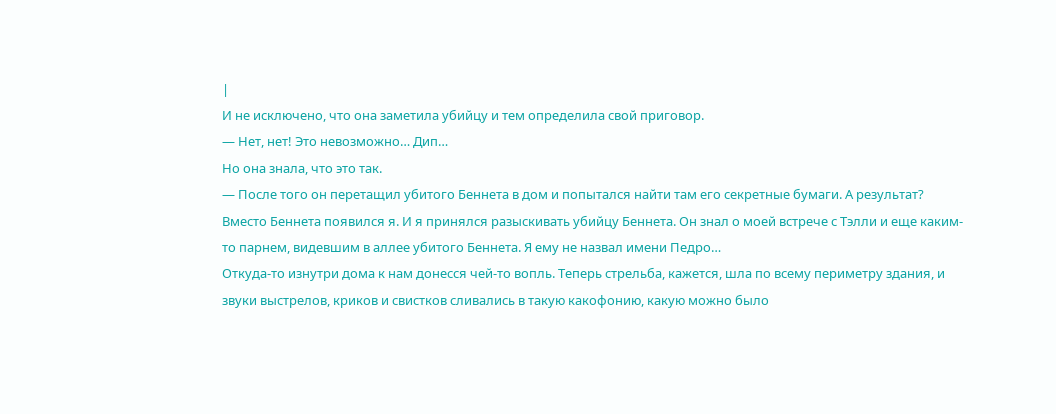|
И не исключено, что она заметила убийцу и тем определила свой приговор.
— Нет, нет! Это невозможно… Дип…
Но она знала, что это так.
— После того он перетащил убитого Беннета в дом и попытался найти там его секретные бумаги. А результат? Вместо Беннета появился я. И я принялся разыскивать убийцу Беннета. Он знал о моей встрече с Тэлли и еще каким-то парнем, видевшим в аллее убитого Беннета. Я ему не назвал имени Педро…
Откуда-то изнутри дома к нам донесся чей-то вопль. Теперь стрельба, кажется, шла по всему периметру здания, и звуки выстрелов, криков и свистков сливались в такую какофонию, какую можно было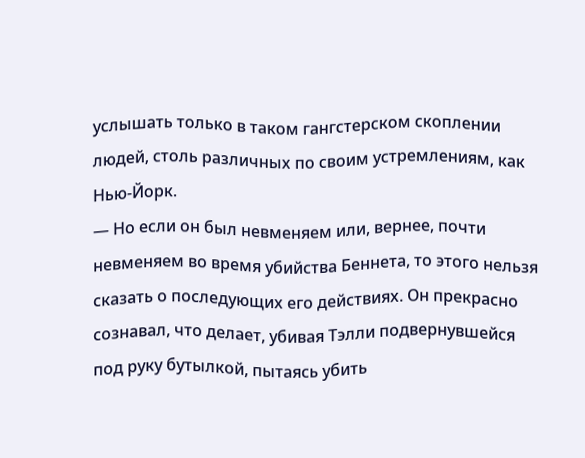услышать только в таком гангстерском скоплении людей, столь различных по своим устремлениям, как Нью-Йорк.
— Но если он был невменяем или, вернее, почти невменяем во время убийства Беннета, то этого нельзя сказать о последующих его действиях. Он прекрасно сознавал, что делает, убивая Тэлли подвернувшейся под руку бутылкой, пытаясь убить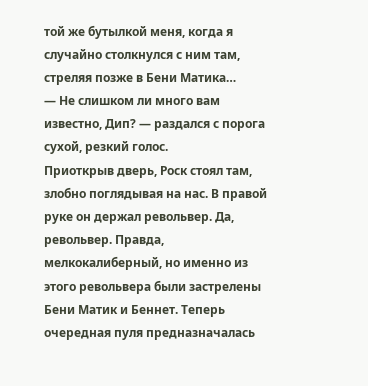той же бутылкой меня, когда я случайно столкнулся с ним там, стреляя позже в Бени Матика…
— Не слишком ли много вам известно, Дип? — раздался с порога сухой, резкий голос.
Приоткрыв дверь, Роск стоял там, злобно поглядывая на нас. В правой руке он держал револьвер. Да, револьвер. Правда, мелкокалиберный, но именно из этого револьвера были застрелены Бени Матик и Беннет. Теперь очередная пуля предназначалась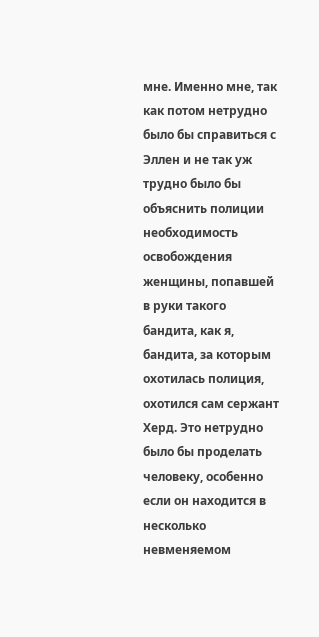мне. Именно мне, так как потом нетрудно было бы справиться с Эллен и не так уж трудно было бы объяснить полиции необходимость освобождения женщины, попавшей в руки такого бандита, как я, бандита, за которым охотилась полиция, охотился сам сержант Херд. Это нетрудно было бы проделать человеку, особенно если он находится в несколько невменяемом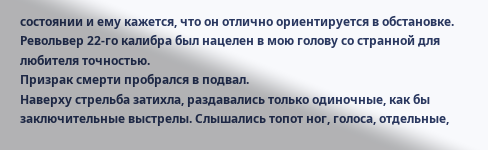состоянии и ему кажется, что он отлично ориентируется в обстановке.
Револьвер 22-го калибра был нацелен в мою голову со странной для любителя точностью.
Призрак смерти пробрался в подвал.
Наверху стрельба затихла, раздавались только одиночные, как бы заключительные выстрелы. Слышались топот ног, голоса, отдельные,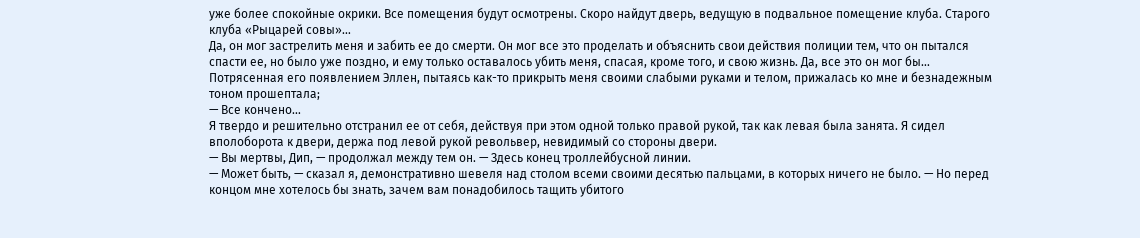уже более спокойные окрики. Все помещения будут осмотрены. Скоро найдут дверь, ведущую в подвальное помещение клуба. Старого клуба «Рыцарей совы»…
Да, он мог застрелить меня и забить ее до смерти. Он мог все это проделать и объяснить свои действия полиции тем, что он пытался спасти ее, но было уже поздно, и ему только оставалось убить меня, спасая, кроме того, и свою жизнь. Да, все это он мог бы…
Потрясенная его появлением Эллен, пытаясь как-то прикрыть меня своими слабыми руками и телом, прижалась ко мне и безнадежным тоном прошептала;
— Все кончено…
Я твердо и решительно отстранил ее от себя, действуя при этом одной только правой рукой, так как левая была занята. Я сидел вполоборота к двери, держа под левой рукой револьвер, невидимый со стороны двери.
— Вы мертвы, Дип, — продолжал между тем он. — Здесь конец троллейбусной линии.
— Может быть, — сказал я, демонстративно шевеля над столом всеми своими десятью пальцами, в которых ничего не было. — Но перед концом мне хотелось бы знать, зачем вам понадобилось тащить убитого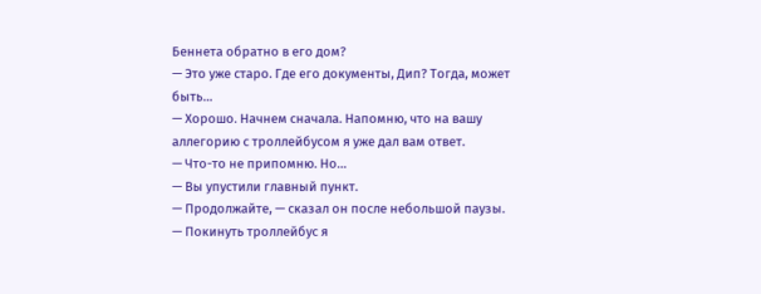Беннета обратно в его дом?
— Это уже старо. Где его документы, Дип? Тогда, может быть…
— Хорошо. Начнем сначала. Напомню, что на вашу аллегорию с троллейбусом я уже дал вам ответ.
— Что-то не припомню. Но…
— Вы упустили главный пункт.
— Продолжайте, — сказал он после небольшой паузы.
— Покинуть троллейбус я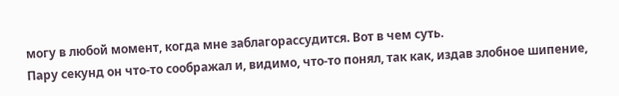могу в любой момент, когда мне заблагорассудится. Вот в чем суть.
Пару секунд он что-то соображал и, видимо, что-то понял, так как, издав злобное шипение,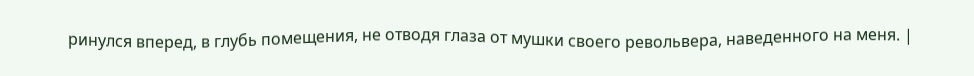ринулся вперед, в глубь помещения, не отводя глаза от мушки своего револьвера, наведенного на меня. |